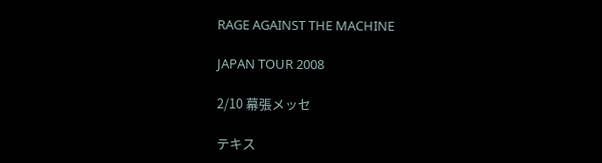RAGE AGAINST THE MACHINE

JAPAN TOUR 2008

2/10 幕張メッセ

テキス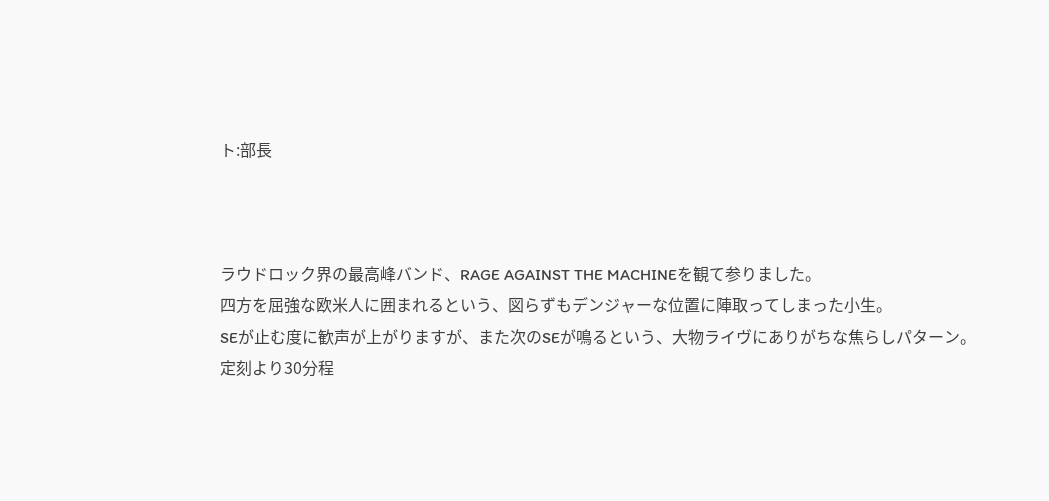ト:部長



ラウドロック界の最高峰バンド、RAGE AGAINST THE MACHINEを観て参りました。
四方を屈強な欧米人に囲まれるという、図らずもデンジャーな位置に陣取ってしまった小生。
SEが止む度に歓声が上がりますが、また次のSEが鳴るという、大物ライヴにありがちな焦らしパターン。
定刻より30分程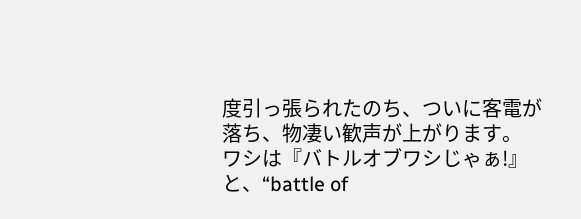度引っ張られたのち、ついに客電が落ち、物凄い歓声が上がります。
ワシは『バトルオブワシじゃぁ!』と、“battle of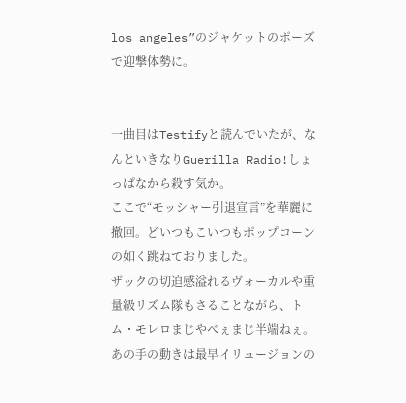los angeles”のジャケットのポーズで迎撃体勢に。


一曲目はTestifyと読んでいたが、なんといきなりGuerilla Radio!しょっぱなから殺す気か。
ここで“モッシャー引退宣言”を華麗に撤回。どいつもこいつもポップコーンの如く跳ねておりました。
ザックの切迫感溢れるヴォーカルや重量級リズム隊もさることながら、トム・モレロまじやべぇまじ半端ねぇ。
あの手の動きは最早イリュージョンの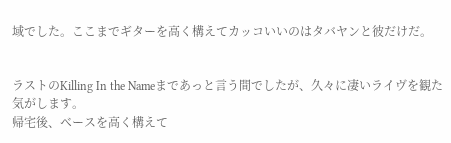域でした。ここまでギターを高く構えてカッコいいのはタバヤンと彼だけだ。


ラストのKilling In the Nameまであっと言う間でしたが、久々に凄いライヴを観た気がします。
帰宅後、ベースを高く構えて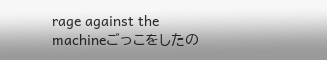rage against the machineごっこをしたの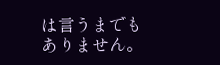は言うまでもありません。